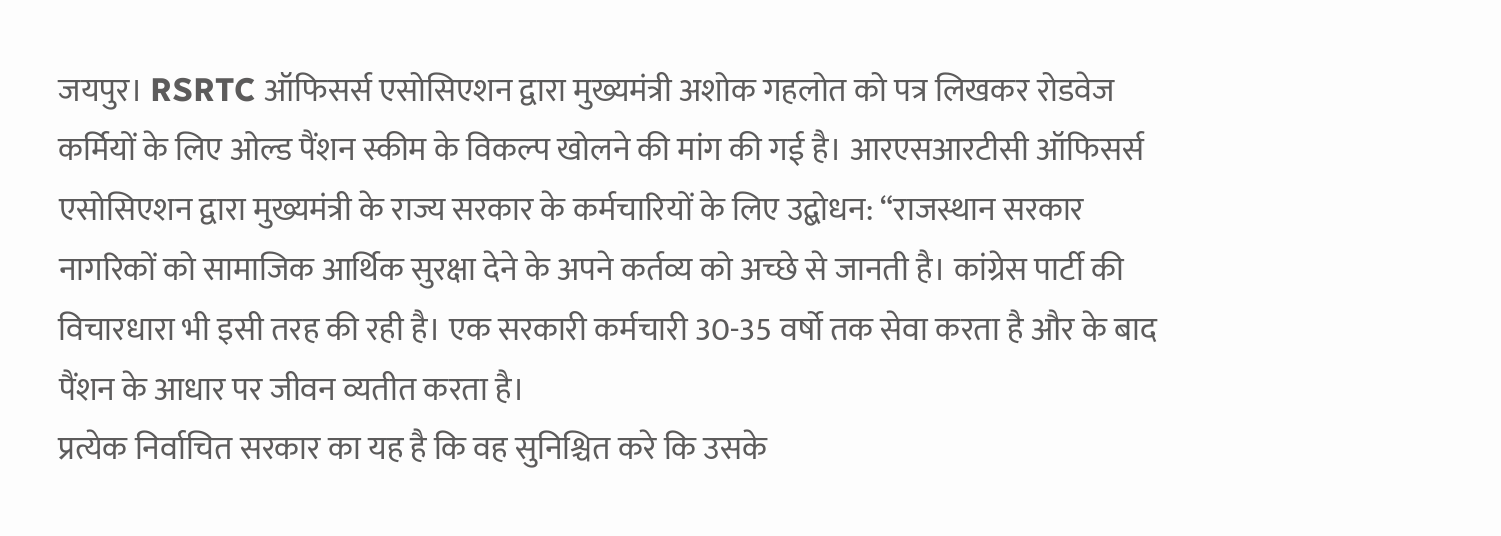जयपुर। RSRTC ऑफिसर्स एसोसिएशन द्वारा मुख्यमंत्री अशोक गहलोत को पत्र लिखकर रोडवेज कर्मियों के लिए ओल्ड पैंशन स्कीम के विकल्प खोलने की मांग की गई है। आरएसआरटीसी ऑफिसर्स एसोसिएशन द्वारा मुख्यमंत्री के राज्य सरकार के कर्मचारियों के लिए उद्बोधन: “राजस्थान सरकार नागरिकों को सामाजिक आर्थिक सुरक्षा देने के अपने कर्तव्य को अच्छे से जानती है। कांग्रेस पार्टी की विचारधारा भी इसी तरह की रही है। एक सरकारी कर्मचारी 30-35 वर्षो तक सेवा करता है और के बाद पैंशन के आधार पर जीवन व्यतीत करता है।
प्रत्येक निर्वाचित सरकार का यह है कि वह सुनिश्चित करे कि उसके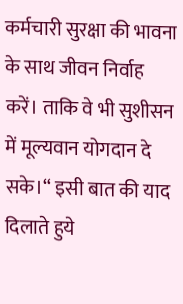कर्मचारी सुरक्षा की भावना के साथ जीवन निर्वाह करें। ताकि वे भी सुशीसन में मूल्यवान योगदान दे सके।“ इसी बात की याद दिलाते हुये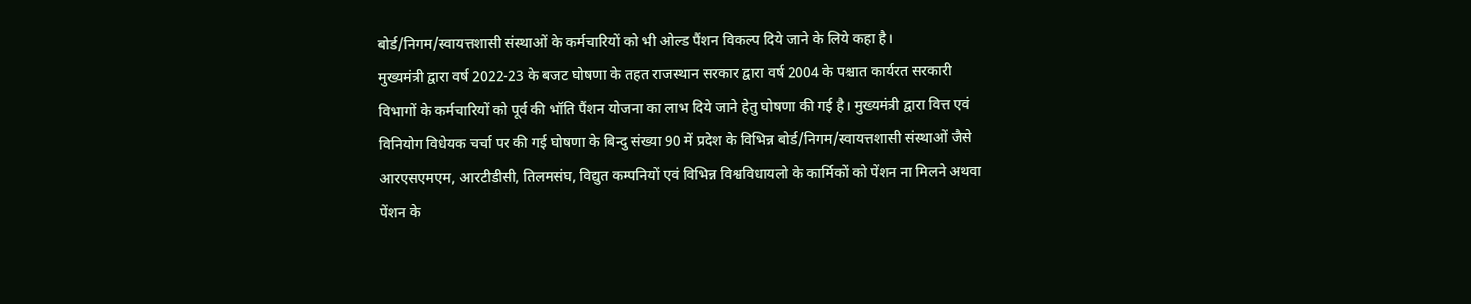बोर्ड/निगम/स्वायत्तशासी संस्थाओं के कर्मचारियों को भी ओल्ड पैंशन विकल्प दिये जाने के लिये कहा है।
मुख्यमंत्री द्वारा वर्ष 2022-23 के बजट घोषणा के तहत राजस्थान सरकार द्वारा वर्ष 2004 के पश्चात कार्यरत सरकारी विभागों के कर्मचारियों को पूर्व की भॉति पैंशन योजना का लाभ दिये जाने हेतु घोषणा की गई है। मुख्यमंत्री द्वारा वित्त एवं विनियोग विधेयक चर्चा पर की गई घोषणा के बिन्दु संख्या 90 में प्रदेश के विभिन्न बोर्ड/निगम/स्वायत्तशासी संस्थाओं जैसे आरएसएमएम, आरटीडीसी, तिलमसंघ, विद्युत कम्पनियों एवं विभिन्न विश्वविधायलो के कार्मिकों को पेंशन ना मिलने अथवा पेंशन के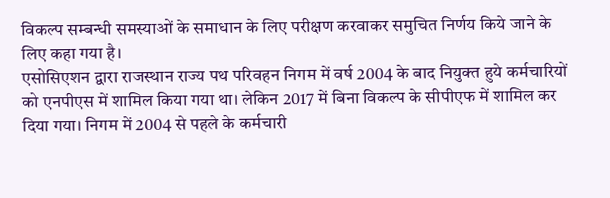विकल्प सम्बन्धी समस्याओं के समाधान के लिए परीक्षण करवाकर समुचित निर्णय किये जाने के लिए कहा गया है।
एसोसिएशन द्वारा राजस्थान राज्य पथ परिवहन निगम में वर्ष 2004 के बाद नियुक्त हुये कर्मचारियों को एनपीएस में शामिल किया गया था। लेकिन 2017 में बिना विकल्प के सीपीएफ में शामिल कर दिया गया। निगम में 2004 से पहले के कर्मचारी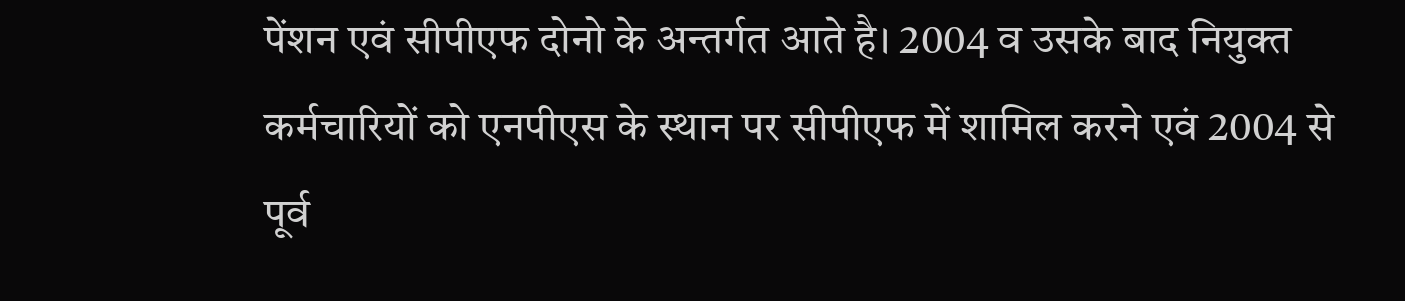पेंशन एवं सीपीएफ दोनो के अन्तर्गत आते है। 2004 व उसके बाद नियुक्त कर्मचारियों को एनपीएस के स्थान पर सीपीएफ में शामिल करने एवं 2004 से पूर्व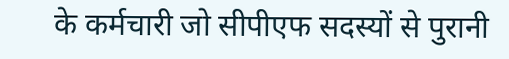के कर्मचारी जो सीपीएफ सदस्यों से पुरानी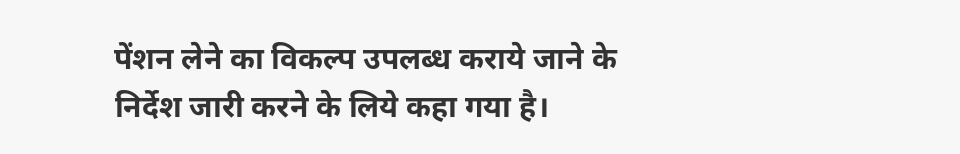पेंशन लेने का विकल्प उपलब्ध कराये जाने के निर्देश जारी करने के लिये कहा गया है।